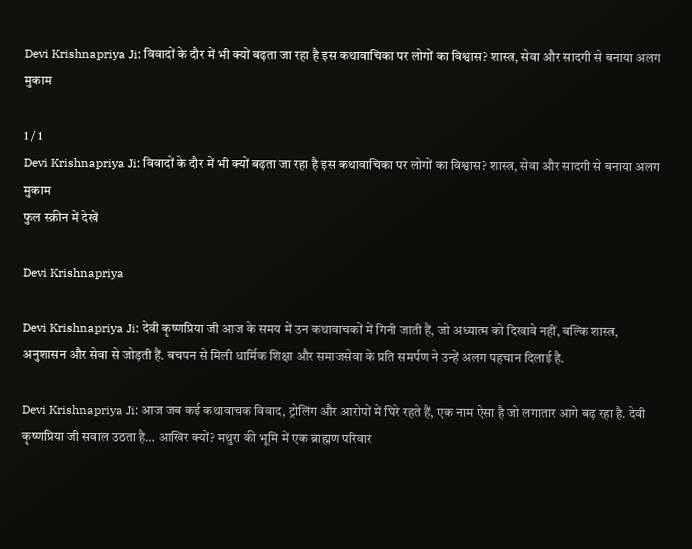Devi Krishnapriya Ji: विवादों के दौर में भी क्यों बढ़ता जा रहा है इस कथावाचिका पर लोगों का विश्वास? शास्त्र, सेवा और सादगी से बनाया अलग मुकाम

1 / 1
Devi Krishnapriya Ji: विवादों के दौर में भी क्यों बढ़ता जा रहा है इस कथावाचिका पर लोगों का विश्वास? शास्त्र, सेवा और सादगी से बनाया अलग मुकाम
फुल स्क्रीन में देखें

Devi Krishnapriya

Devi Krishnapriya Ji: देवी कृष्णप्रिया जी आज के समय में उन कथावाचकों में गिनी जाती हैं, जो अध्यात्म को दिखावे नहीं, बल्कि शास्त्र, अनुशासन और सेवा से जोड़ती हैं. बचपन से मिली धार्मिक शिक्षा और समाजसेवा के प्रति समर्पण ने उन्हें अलग पहचान दिलाई है.

Devi Krishnapriya Ji: आज जब कई कथावाचक विवाद, ट्रोलिंग और आरोपों में घिरे रहते हैं, एक नाम ऐसा है जो लगातार आगे बढ़ रहा है. देवी कृष्णप्रिया जी सवाल उठता है… आखिर क्यों? मथुरा की भूमि में एक ब्राह्मण परिवार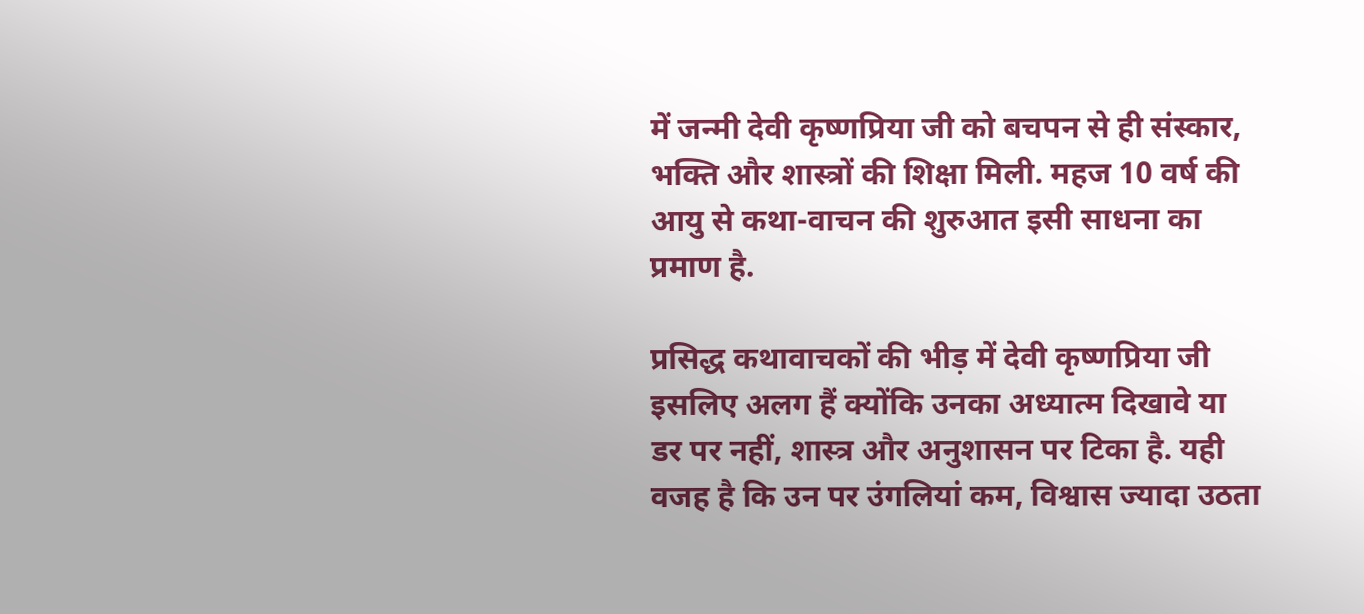में जन्मी देवी कृष्णप्रिया जी को बचपन से ही संस्कार, भक्ति और शास्त्रों की शिक्षा मिली. महज 10 वर्ष की आयु से कथा-वाचन की शुरुआत इसी साधना का प्रमाण है.

प्रसिद्ध कथावाचकों की भीड़ में देवी कृष्णप्रिया जी इसलिए अलग हैं क्योंकि उनका अध्यात्म दिखावे या डर पर नहीं, शास्त्र और अनुशासन पर टिका है. यही वजह है कि उन पर उंगलियां कम, विश्वास ज्यादा उठता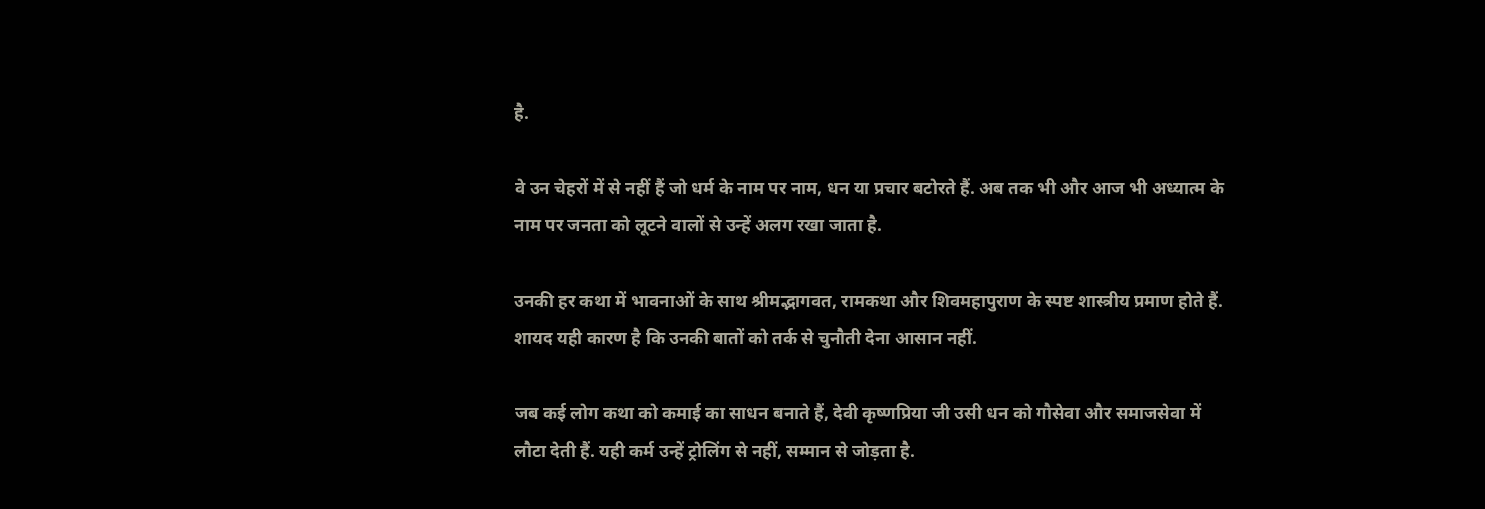है.

वे उन चेहरों में से नहीं हैं जो धर्म के नाम पर नाम, धन या प्रचार बटोरते हैं. अब तक भी और आज भी अध्यात्म के नाम पर जनता को लूटने वालों से उन्हें अलग रखा जाता है.

उनकी हर कथा में भावनाओं के साथ श्रीमद्भागवत, रामकथा और शिवमहापुराण के स्पष्ट शास्त्रीय प्रमाण होते हैं. शायद यही कारण है कि उनकी बातों को तर्क से चुनौती देना आसान नहीं.

जब कई लोग कथा को कमाई का साधन बनाते हैं, देवी कृष्णप्रिया जी उसी धन को गौसेवा और समाजसेवा में लौटा देती हैं. यही कर्म उन्हें ट्रोलिंग से नहीं, सम्मान से जोड़ता है.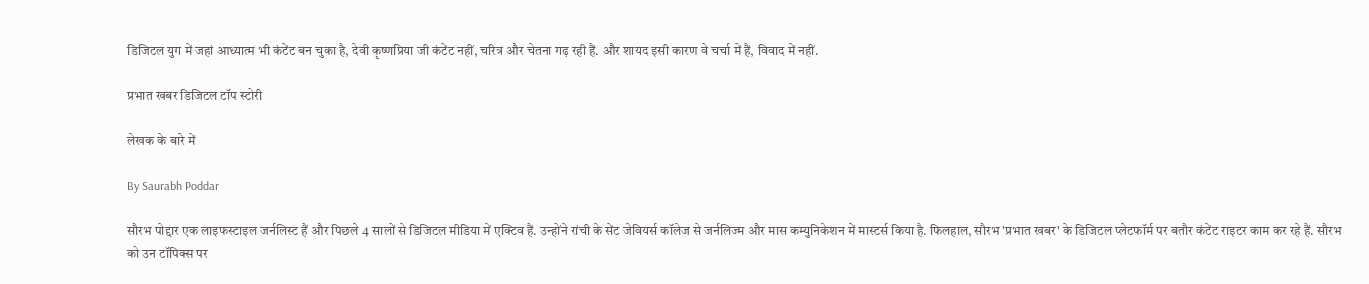डिजिटल युग में जहां आध्यात्म भी कंटेंट बन चुका है, देवी कृष्णप्रिया जी कंटेंट नहीं, चरित्र और चेतना गढ़ रही हैं. और शायद इसी कारण वे चर्चा में हैं, विवाद में नहीं.

प्रभात खबर डिजिटल टॉप स्टोरी

लेखक के बारे में

By Saurabh Poddar

सौरभ पोद्दार एक लाइफस्टाइल जर्नलिस्ट हैं और पिछले 4 सालों से डिजिटल मीडिया में एक्टिव हैं. उन्होंने रांची के सेंट जेवियर्स कॉलेज से जर्नलिज्म और मास कम्युनिकेशन में मास्टर्स किया है. फिलहाल, सौरभ 'प्रभात खबर' के डिजिटल प्लेटफॉर्म पर बतौर कंटेंट राइटर काम कर रहे हैं. सौरभ को उन टॉपिक्स पर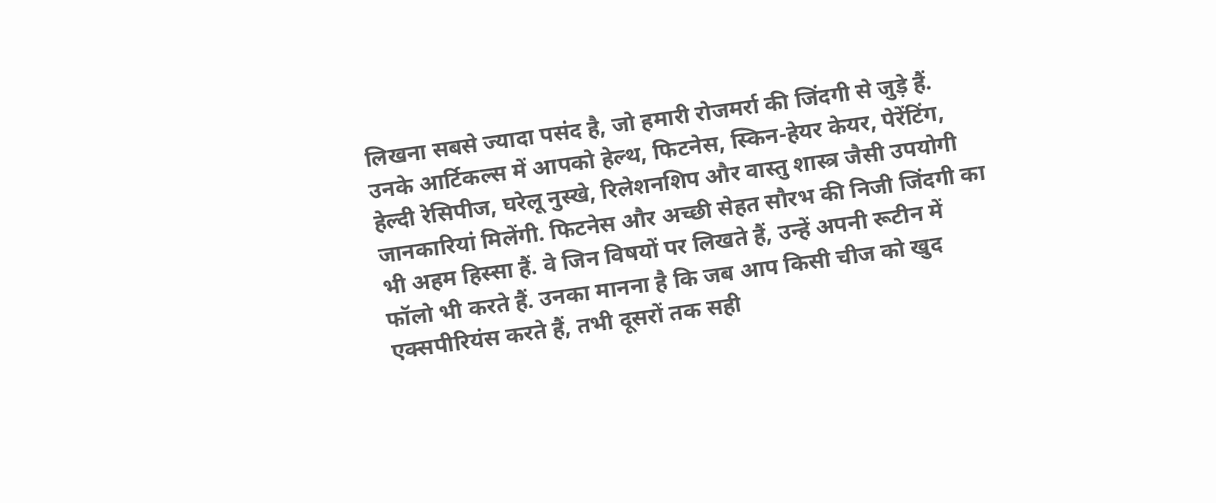लिखना सबसे ज्यादा पसंद है, जो हमारी रोजमर्रा की जिंदगी से जुड़े हैं. उनके आर्टिकल्स में आपको हेल्थ, फिटनेस, स्किन-हेयर केयर, पेरेंटिंग, हेल्दी रेसिपीज, घरेलू नुस्खे, रिलेशनशिप और वास्तु शास्त्र जैसी उपयोगी जानकारियां मिलेंगी. फिटनेस और अच्छी सेहत सौरभ की निजी जिंदगी का भी अहम हिस्सा हैं. वे जिन विषयों पर लिखते हैं, उन्हें अपनी रूटीन में फॉलो भी करते हैं. उनका मानना है कि जब आप किसी चीज को खुद एक्सपीरियंस करते हैं, तभी दूसरों तक सही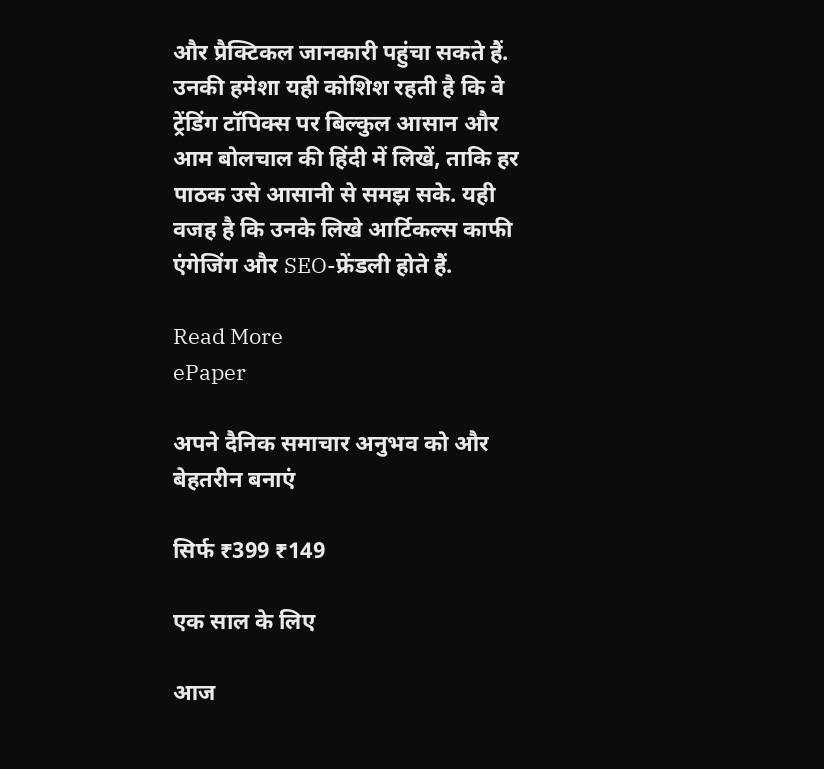और प्रैक्टिकल जानकारी पहुंचा सकते हैं. उनकी हमेशा यही कोशिश रहती है कि वे ट्रेंडिंग टॉपिक्स पर बिल्कुल आसान और आम बोलचाल की हिंदी में लिखें, ताकि हर पाठक उसे आसानी से समझ सके. यही वजह है कि उनके लिखे आर्टिकल्स काफी एंगेजिंग और SEO-फ्रेंडली होते हैं.

Read More
ePaper

अपने दैनिक समाचार अनुभव को और बेहतरीन बनाएं

सिर्फ ₹399 ₹149

एक साल के लिए

आज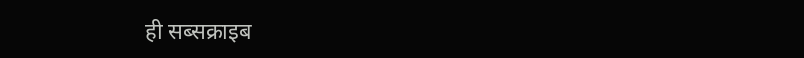ही सब्सक्राइब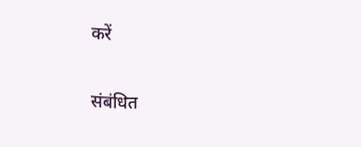करें

संबंधित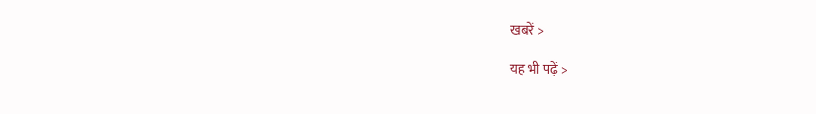खबरें >

यह भी पढ़ें >